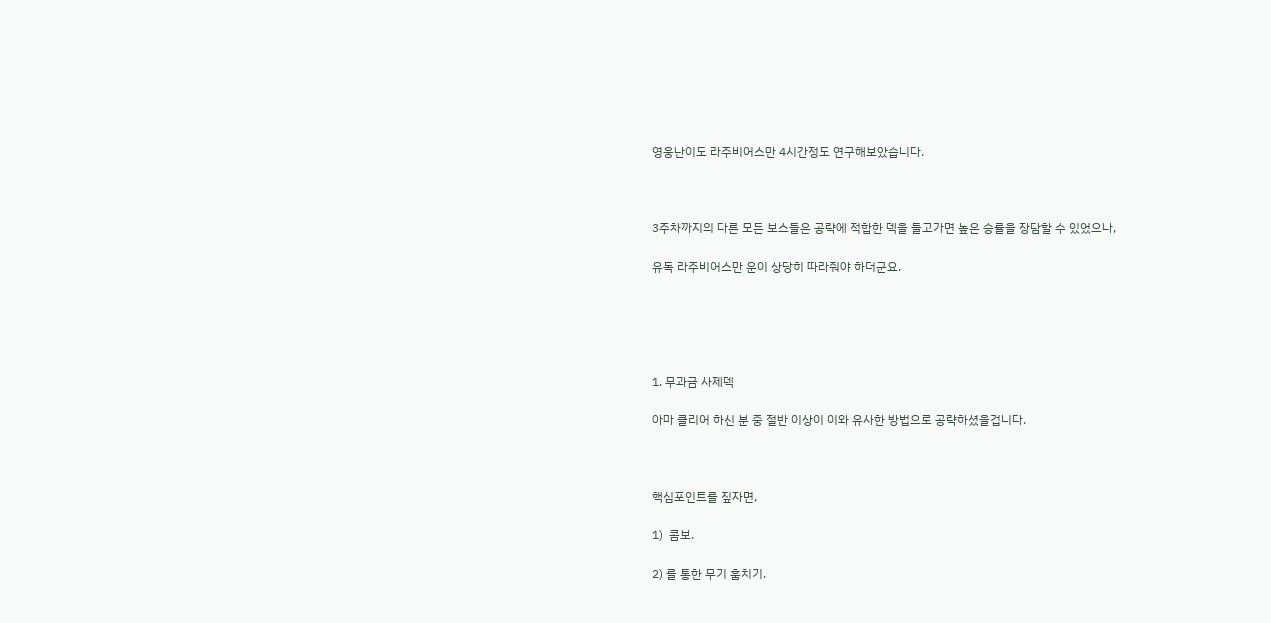영웅난이도 라주비어스만 4시간정도 연구해보았습니다.



3주차까지의 다른 모든 보스들은 공략에 적합한 덱을 들고가면 높은 승률을 장담할 수 있었으나,

유독 라주비어스만 운이 상당히 따라줘야 하더군요.





1. 무과금 사제덱

아마 클리어 하신 분 중 절반 이상이 이와 유사한 방법으로 공략하셨을겁니다.



핵심포인트를 짚자면,

1)  콤보.

2) 를 통한 무기 훔치기.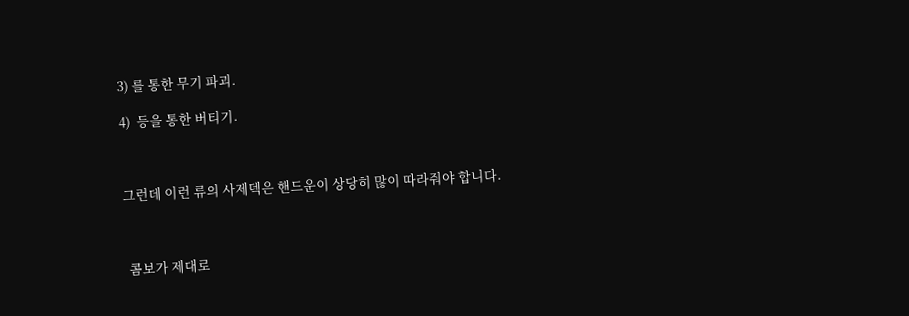3) 를 통한 무기 파괴.

4)  등을 통한 버티기.



그런데 이런 류의 사제덱은 핸드운이 상당히 많이 따라줘야 합니다.



 콤보가 제대로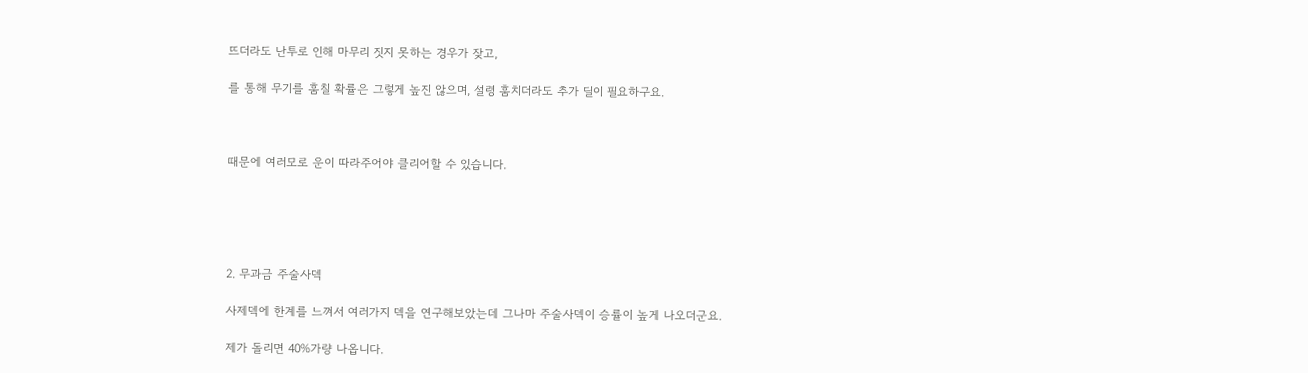뜨더라도 난투로 인해 마무리 짓지 못하는 경우가 잦고,

를 통해 무기를 훔칠 확률은 그렇게 높진 않으며, 설령 훔치더라도 추가 딜이 필요하구요.



때문에 여러모로 운이 따라주어야 클리어할 수 있습니다.





2. 무과금 주술사덱

사제덱에 한계를 느껴서 여러가지 덱을 연구해보았는데 그나마 주술사덱이 승률이 높게 나오더군요.

제가 돌리면 40%가량 나옵니다.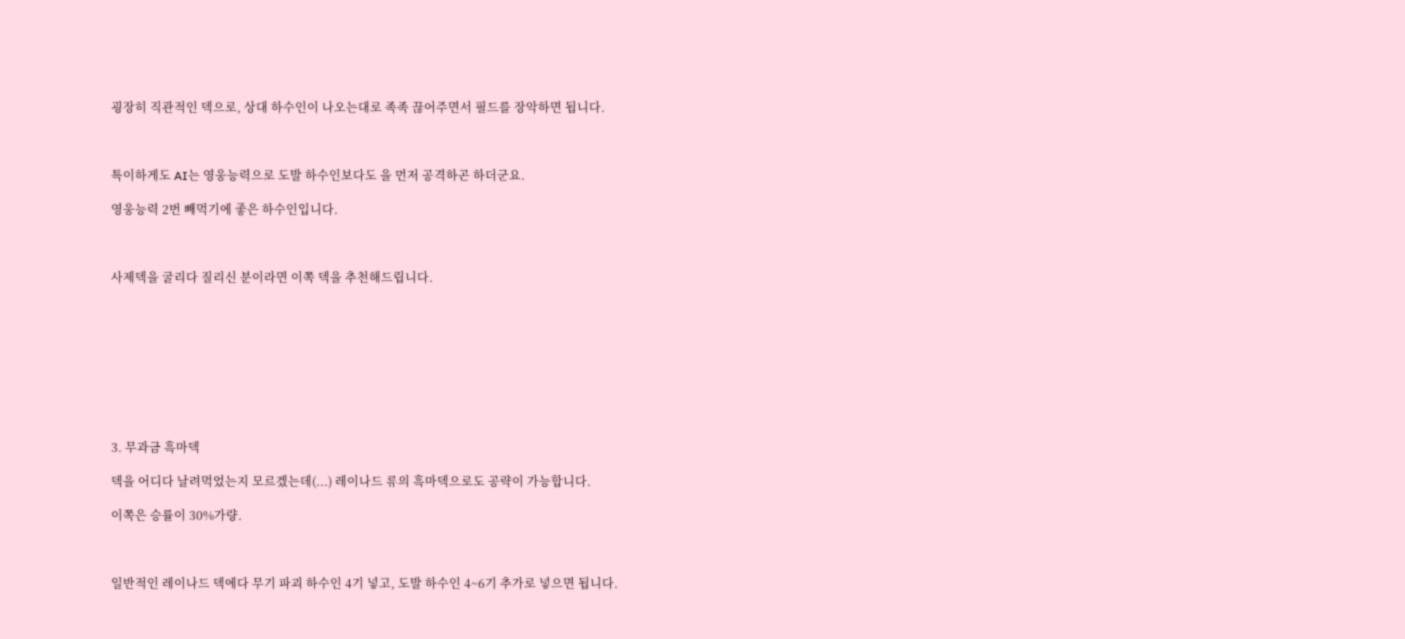굉장히 직관적인 덱으로, 상대 하수인이 나오는대로 족족 끊어주면서 필드를 장악하면 됩니다.



특이하게도 AI는 영웅능력으로 도발 하수인보다도 을 먼저 공격하곤 하더군요.

영웅능력 2번 빼먹기에 좋은 하수인입니다.



사제덱을 굴리다 질리신 분이라면 이쪽 덱을 추천해드립니다.









3. 무과금 흑마덱

덱을 어디다 날려먹었는지 모르겠는데(...) 레이나드 류의 흑마덱으로도 공략이 가능합니다.

이쪽은 승률이 30%가량.



일반적인 레이나드 덱에다 무기 파괴 하수인 4기 넣고, 도발 하수인 4~6기 추가로 넣으면 됩니다.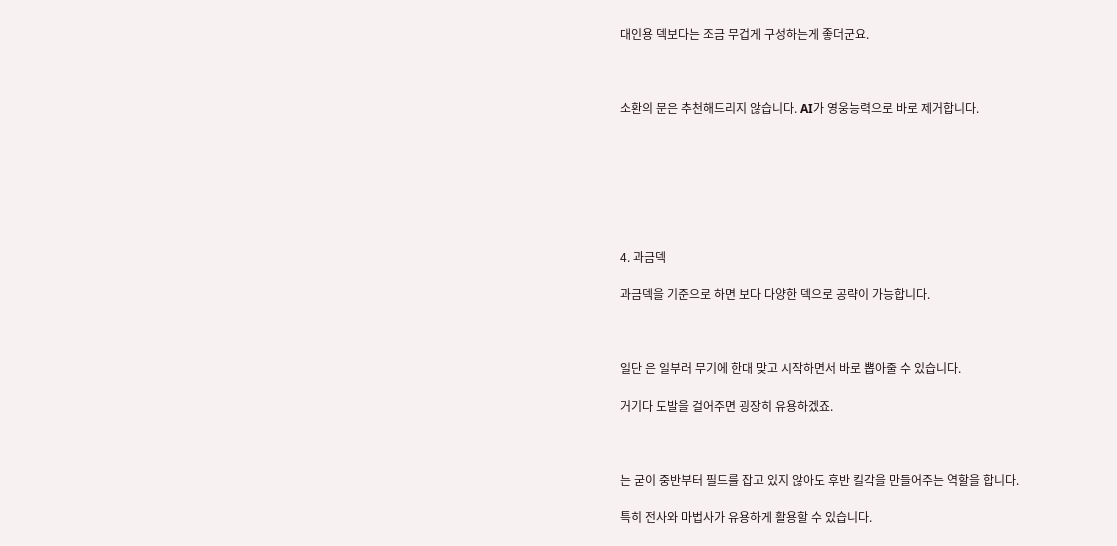대인용 덱보다는 조금 무겁게 구성하는게 좋더군요.



소환의 문은 추천해드리지 않습니다. AI가 영웅능력으로 바로 제거합니다.







4. 과금덱

과금덱을 기준으로 하면 보다 다양한 덱으로 공략이 가능합니다.



일단 은 일부러 무기에 한대 맞고 시작하면서 바로 뽑아줄 수 있습니다.

거기다 도발을 걸어주면 굉장히 유용하겠죠.



는 굳이 중반부터 필드를 잡고 있지 않아도 후반 킬각을 만들어주는 역할을 합니다.

특히 전사와 마법사가 유용하게 활용할 수 있습니다.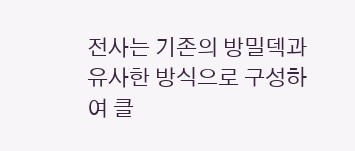전사는 기존의 방밀덱과 유사한 방식으로 구성하여 클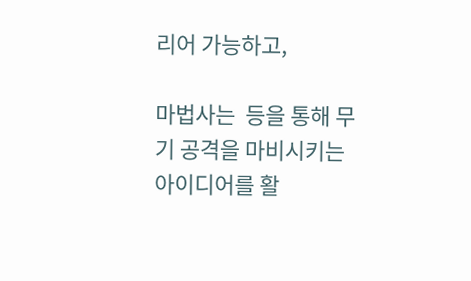리어 가능하고,

마법사는  등을 통해 무기 공격을 마비시키는 아이디어를 활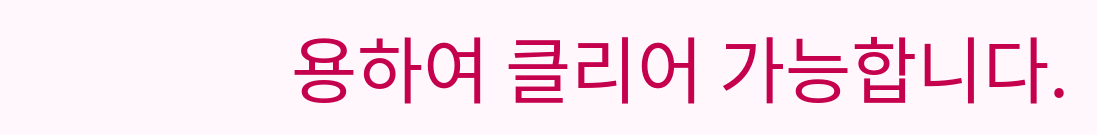용하여 클리어 가능합니다.